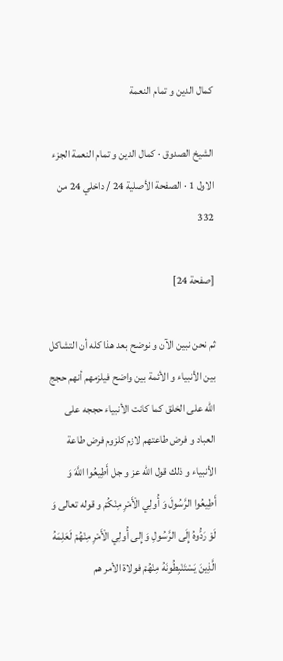كمال الدين و تمام النعمة

الشيخ الصدوق · كمال الدين و تمام النعمة الجزء الاول 1 · الصفحة الأصلية 24 / داخلي 24 من 332

[صفحة 24]

ثم نحن نبين الآن و نوضح بعد هذا كله أن التشاكل بين الأنبياء و الأئمة بين واضح فيلزمهم أنهم حجج الله على الخلق كما كانت الأنبياء حججه على العباد و فرض طاعتهم لازم كلزوم فرض طاعة الأنبياء و ذلك قول الله عز و جل أَطِيعُوا اللَّهَ وَ أَطِيعُوا الرَّسُولَ وَ أُولِي الْأَمْرِ مِنْكُمْ و قوله تعالى وَ لَوْ رَدُّوهُ إِلَى الرَّسُولِ وَ إِلى أُولِي الْأَمْرِ مِنْهُمْ لَعَلِمَهُ الَّذِينَ يَسْتَنْبِطُونَهُ مِنْهُمْ فولاة الأمر هم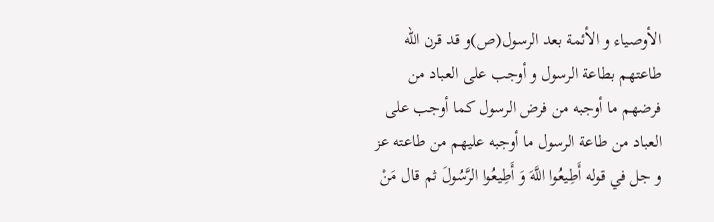الأوصياء و الأئمة بعد الرسول(ص)و قد قرن الله طاعتهم بطاعة الرسول و أوجب على العباد من فرضهم ما أوجبه من فرض الرسول كما أوجب على العباد من طاعة الرسول ما أوجبه عليهم من طاعته عز و جل في قوله أَطِيعُوا اللَّهَ وَ أَطِيعُوا الرَّسُولَ ثم قال مَنْ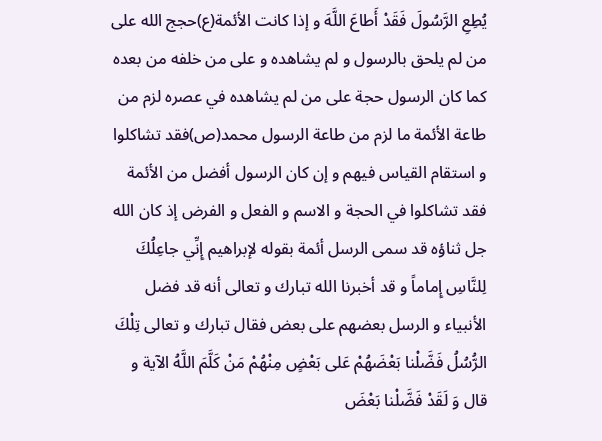يُطِعِ الرَّسُولَ فَقَدْ أَطاعَ اللَّهَ و إذا كانت الأئمة(ع)حجج الله على من لم يلحق بالرسول و لم يشاهده و على من خلفه من بعده كما كان الرسول حجة على من لم يشاهده في عصره لزم من طاعة الأئمة ما لزم من طاعة الرسول محمد(ص)فقد تشاكلوا و استقام القياس فيهم و إن كان الرسول أفضل من الأئمة فقد تشاكلوا في الحجة و الاسم و الفعل و الفرض إذ كان الله جل ثناؤه قد سمى الرسل أئمة بقوله لإبراهيم إِنِّي جاعِلُكَ لِلنَّاسِ إِماماً و قد أخبرنا الله تبارك و تعالى أنه قد فضل الأنبياء و الرسل بعضهم على بعض فقال تبارك و تعالى تِلْكَ الرُّسُلُ فَضَّلْنا بَعْضَهُمْ عَلى بَعْضٍ مِنْهُمْ مَنْ كَلَّمَ اللَّهُ الآية و قال وَ لَقَدْ فَضَّلْنا بَعْضَ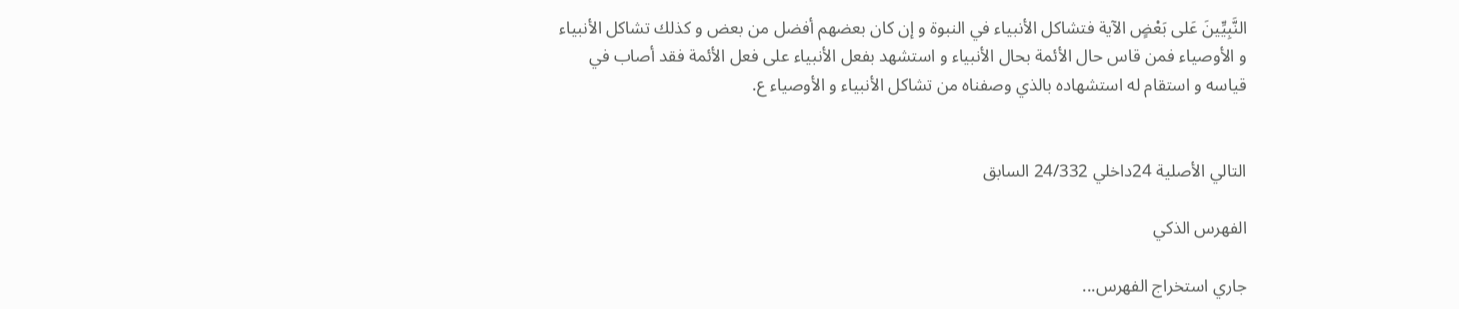النَّبِيِّينَ عَلى بَعْضٍ الآية فتشاكل الأنبياء في النبوة و إن كان بعضهم أفضل من بعض و كذلك تشاكل الأنبياء و الأوصياء فمن قاس حال الأئمة بحال الأنبياء و استشهد بفعل الأنبياء على فعل الأئمة فقد أصاب في قياسه و استقام له استشهاده بالذي وصفناه من تشاكل الأنبياء و الأوصياء ع.


التالي الأصلية 24داخلي 24/332 السابق

الفهرس الذكي

جاري استخراج الفهرس...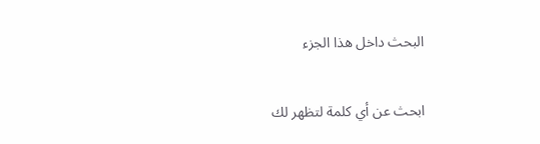البحث داخل هذا الجزء

ابحث عن أي كلمة لتظهر لك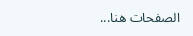الصفحات هنا...